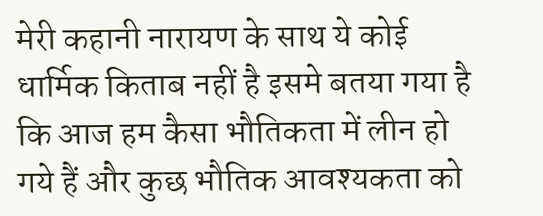मेरी कहानी नारायण के साथ ये कोई धार्मिक किताब नहीं है इसमे बतया गया है कि आज हम कैसा भौतिकता में लीन हो गये हैं और कुछ भौतिक आवश्यकता को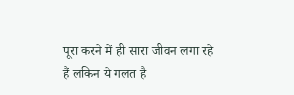पूरा करने में ही सारा जीवन लगा रहे हैं लकिन ये गलत है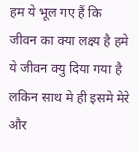हम ये भूल गए हैं कि जीवन का क्या लक्ष्य है हमे ये जीवन क्यु दिया गया है लकिन साथ मे ही इसमे मेरे और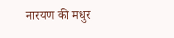नारयण की मधुर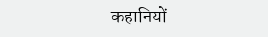कहानियों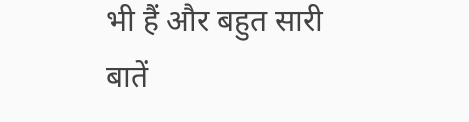भी हैं और बहुत सारी बातें